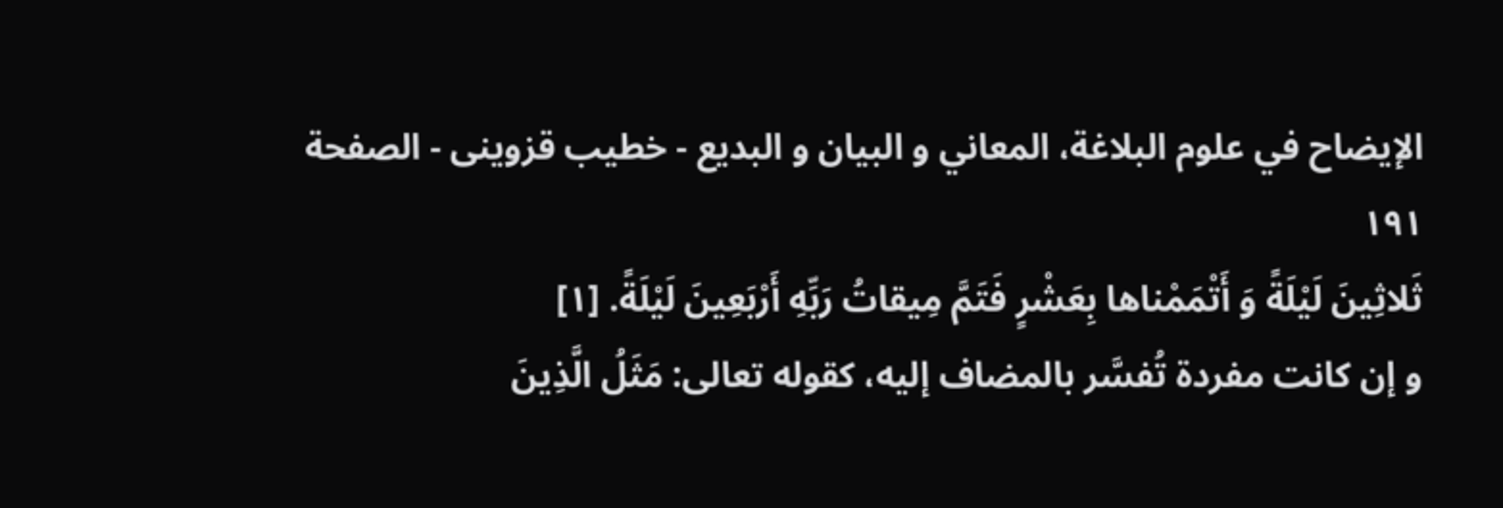الإيضاح في علوم البلاغة، المعاني و البيان و البديع - خطیب قزوینی - الصفحة ١٩١
ثَلاثِينَ لَيْلَةً وَ أَتْمَمْناها بِعَشْرٍ فَتَمَّ مِيقاتُ رَبِّهِ أَرْبَعِينَ لَيْلَةً. [١]
و إن كانت مفردة تُفسَّر بالمضاف إليه، كقوله تعالى: مَثَلُ الَّذِينَ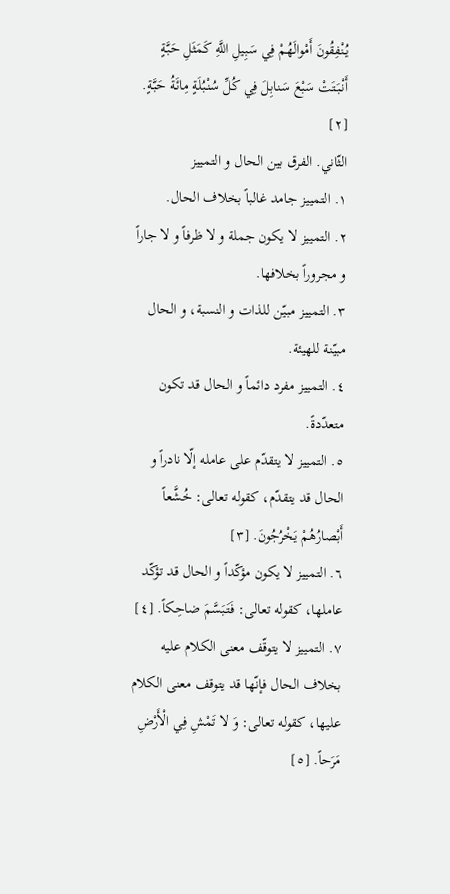يُنْفِقُونَ أَمْوالَهُمْ فِي سَبِيلِ اللَّهِ كَمَثَلِ حَبَّةٍ أَنْبَتَتْ سَبْعَ سَنابِلَ فِي كُلِّ سُنْبُلَةٍ مِائَةُ حَبَّةٍ. [٢]
الثّاني. الفرق بين الحال و التمييز
١. التمييز جامد غالباً بخلاف الحال.
٢. التمييز لا يكون جملة و لا ظرفاً و لا جاراً و مجروراً بخلافها.
٣. التمييز مبيّن للذات و النسبة، و الحال مبيّنة للهيئة.
٤. التمييز مفرد دائماً و الحال قد تكون متعدّدةً.
٥. التمييز لا يتقدّم على عامله إلّا نادراً و الحال قد يتقدّم، كقوله تعالى: خُشَّعاً أَبْصارُهُمْ يَخْرُجُونَ. [٣]
٦. التمييز لا يكون مؤكّداً و الحال قد تؤكّد عاملها، كقوله تعالى: فَتَبَسَّمَ ضاحِكاً. [٤]
٧. التمييز لا يتوقّف معنى الكلام عليه بخلاف الحال فإنّها قد يتوقف معنى الكلام عليها، كقوله تعالى: وَ لا تَمْشِ فِي الْأَرْضِ مَرَحاً. [٥]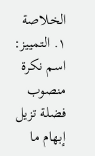الخلاصة
١. التمييز: اسم نكرة منصوب فضلة تزيل إبهام ما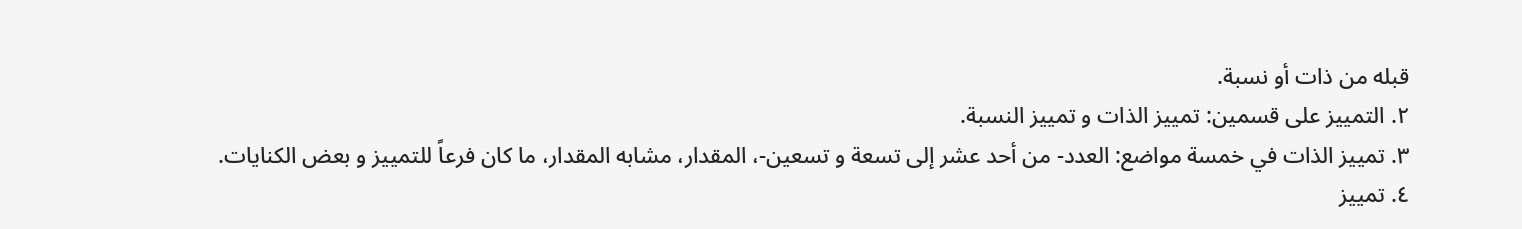قبله من ذات أو نسبة.
٢. التمييز على قسمين: تمييز الذات و تمييز النسبة.
٣. تمييز الذات في خمسة مواضع: العدد- من أحد عشر إلى تسعة و تسعين-، المقدار، مشابه المقدار، ما كان فرعاً للتمييز و بعض الكنايات.
٤. تمييز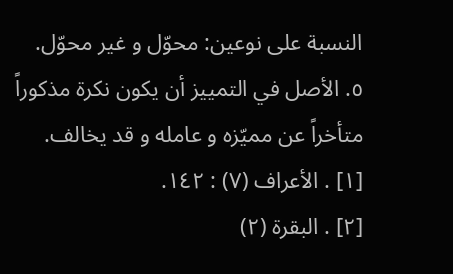النسبة على نوعين: محوّل و غير محوّل.
٥. الأصل في التمييز أن يكون نكرة مذكوراً متأخراً عن مميّزه و عامله و قد يخالف.
[١] . الأعراف (٧) : ١٤٢.
[٢] . البقرة (٢)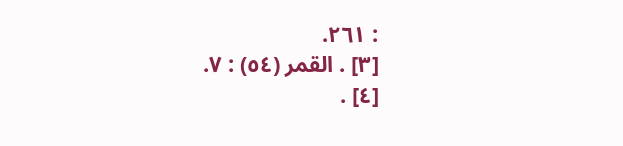: ٢٦١.
[٣] . القمر (٥٤) : ٧.
[٤] .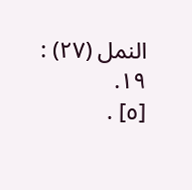النمل (٢٧) : ١٩.
[٥] .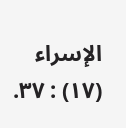الإسراء (١٧) : ٣٧.